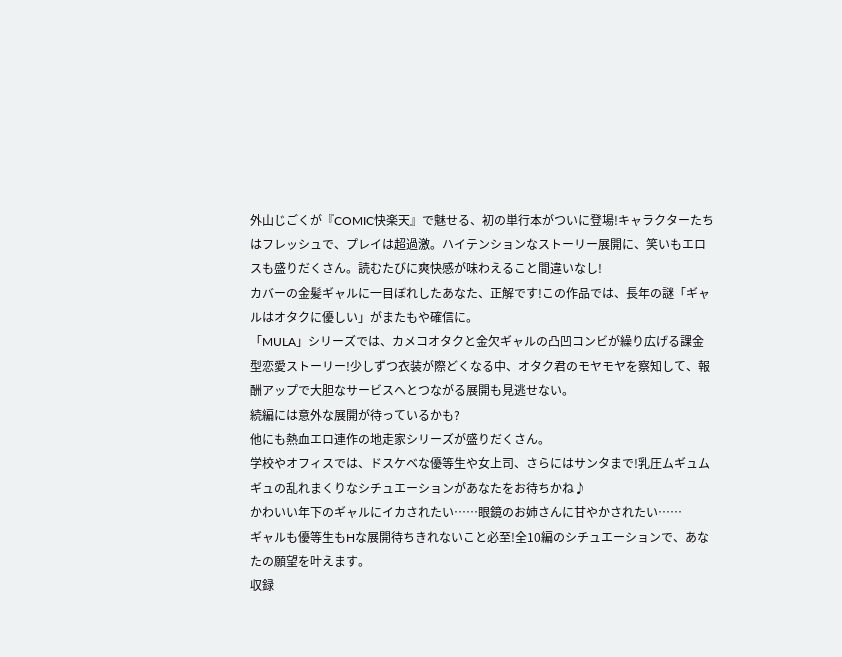外山じごくが『COMIC快楽天』で魅せる、初の単行本がついに登場!キャラクターたちはフレッシュで、プレイは超過激。ハイテンションなストーリー展開に、笑いもエロスも盛りだくさん。読むたびに爽快感が味わえること間違いなし!
カバーの金髪ギャルに一目ぼれしたあなた、正解です!この作品では、長年の謎「ギャルはオタクに優しい」がまたもや確信に。
「MULA」シリーズでは、カメコオタクと金欠ギャルの凸凹コンビが繰り広げる課金型恋愛ストーリー!少しずつ衣装が際どくなる中、オタク君のモヤモヤを察知して、報酬アップで大胆なサービスへとつながる展開も見逃せない。
続編には意外な展開が待っているかも?
他にも熱血エロ連作の地走家シリーズが盛りだくさん。
学校やオフィスでは、ドスケベな優等生や女上司、さらにはサンタまで!乳圧ムギュムギュの乱れまくりなシチュエーションがあなたをお待ちかね♪
かわいい年下のギャルにイカされたい……眼鏡のお姉さんに甘やかされたい……
ギャルも優等生もHな展開待ちきれないこと必至!全10編のシチュエーションで、あなたの願望を叶えます。
収録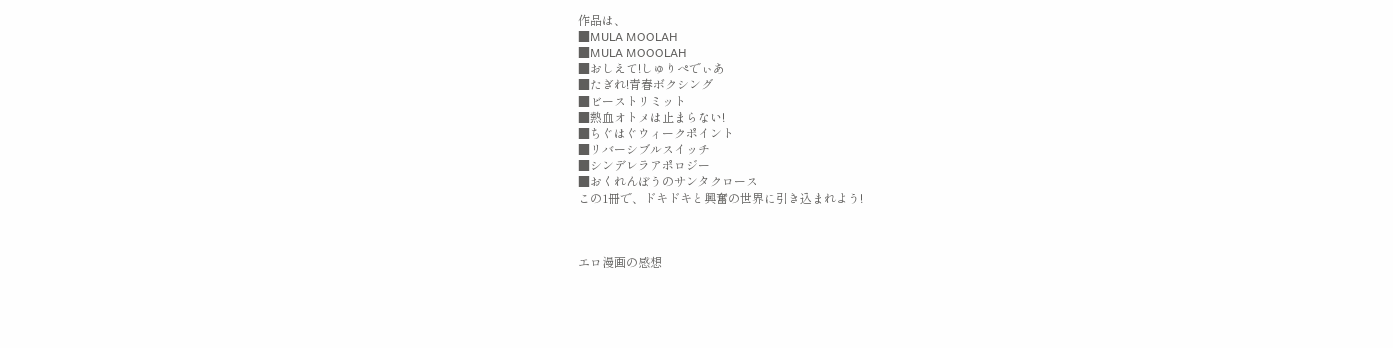作品は、
■MULA MOOLAH
■MULA MOOOLAH
■おしえて!しゅりぺでぃあ
■たぎれ!青春ボクシング
■ビーストリミット
■熱血オトメは止まらない!
■ちぐはぐウィークポイント
■リバーシブルスイッチ
■シンデレラアポロジー
■おくれんぼうのサンタクロース
この1冊で、ドキドキと興奮の世界に引き込まれよう!



エロ漫画の感想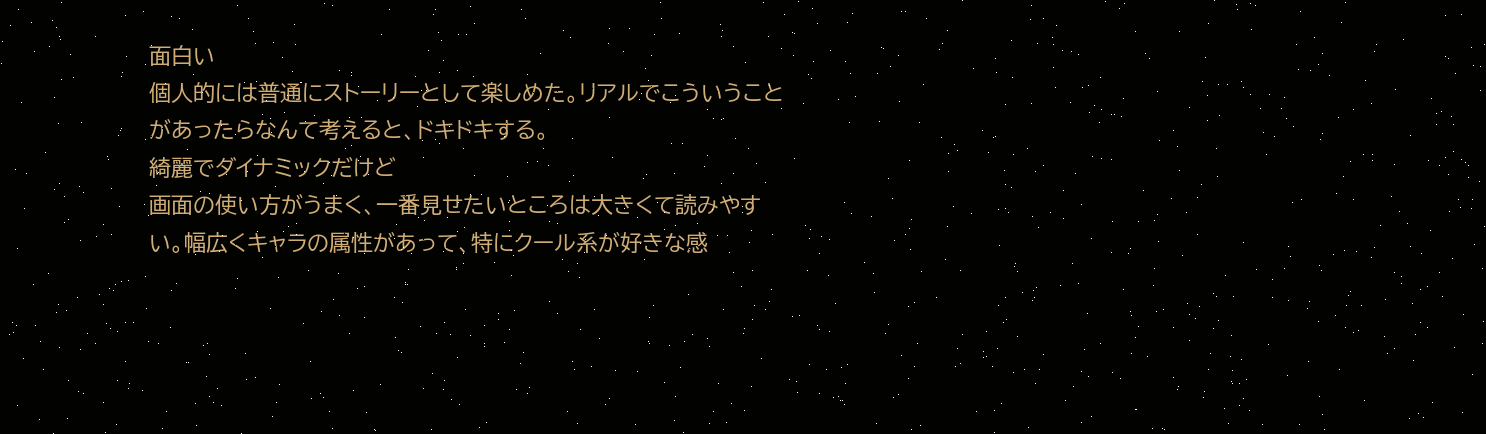面白い
個人的には普通にストーリーとして楽しめた。リアルでこういうことがあったらなんて考えると、ドキドキする。
綺麗でダイナミックだけど
画面の使い方がうまく、一番見せたいところは大きくて読みやすい。幅広くキャラの属性があって、特にクール系が好きな感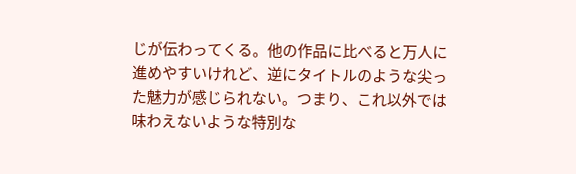じが伝わってくる。他の作品に比べると万人に進めやすいけれど、逆にタイトルのような尖った魅力が感じられない。つまり、これ以外では味わえないような特別な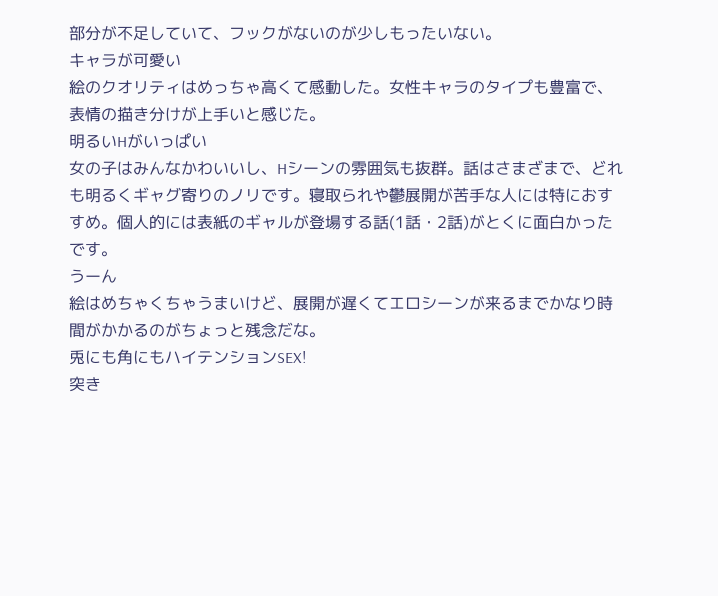部分が不足していて、フックがないのが少しもったいない。
キャラが可愛い
絵のクオリティはめっちゃ高くて感動した。女性キャラのタイプも豊富で、表情の描き分けが上手いと感じた。
明るいHがいっぱい
女の子はみんなかわいいし、Hシーンの雰囲気も抜群。話はさまざまで、どれも明るくギャグ寄りのノリです。寝取られや鬱展開が苦手な人には特におすすめ。個人的には表紙のギャルが登場する話(1話・2話)がとくに面白かったです。
うーん
絵はめちゃくちゃうまいけど、展開が遅くてエロシーンが来るまでかなり時間がかかるのがちょっと残念だな。
兎にも角にもハイテンションSEX!
突き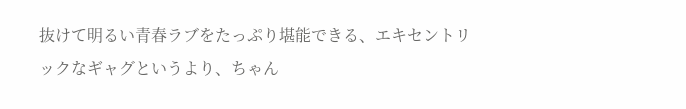抜けて明るい青春ラブをたっぷり堪能できる、エキセントリックなギャグというより、ちゃん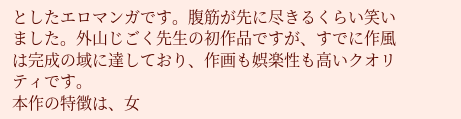としたエロマンガです。腹筋が先に尽きるくらい笑いました。外山じごく先生の初作品ですが、すでに作風は完成の域に達しており、作画も娯楽性も高いクオリティです。
本作の特徴は、女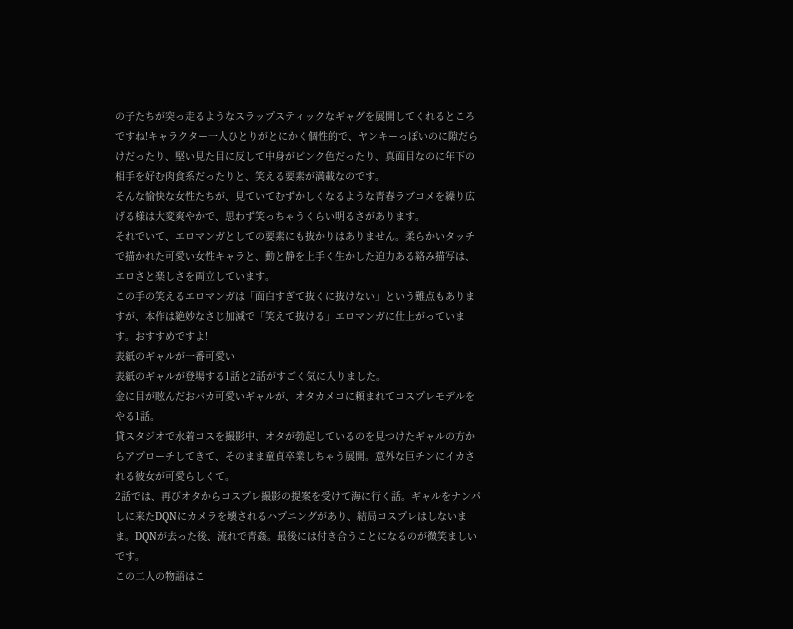の子たちが突っ走るようなスラップスティックなギャグを展開してくれるところですね!キャラクター一人ひとりがとにかく個性的で、ヤンキーっぽいのに隙だらけだったり、堅い見た目に反して中身がピンク色だったり、真面目なのに年下の相手を好む肉食系だったりと、笑える要素が満載なのです。
そんな愉快な女性たちが、見ていてむずかしくなるような青春ラブコメを繰り広げる様は大変爽やかで、思わず笑っちゃうくらい明るさがあります。
それでいて、エロマンガとしての要素にも抜かりはありません。柔らかいタッチで描かれた可愛い女性キャラと、動と静を上手く生かした迫力ある絡み描写は、エロさと楽しさを両立しています。
この手の笑えるエロマンガは「面白すぎて抜くに抜けない」という難点もありますが、本作は絶妙なさじ加減で「笑えて抜ける」エロマンガに仕上がっています。おすすめですよ!
表紙のギャルが一番可愛い
表紙のギャルが登場する1話と2話がすごく気に入りました。
金に目が眩んだおバカ可愛いギャルが、オタカメコに頼まれてコスプレモデルをやる1話。
貸スタジオで水着コスを撮影中、オタが勃起しているのを見つけたギャルの方からアプローチしてきて、そのまま童貞卒業しちゃう展開。意外な巨チンにイカされる彼女が可愛らしくて。
2話では、再びオタからコスプレ撮影の提案を受けて海に行く話。ギャルをナンパしに来たDQNにカメラを壊されるハプニングがあり、結局コスプレはしないまま。DQNが去った後、流れで青姦。最後には付き合うことになるのが微笑ましいです。
この二人の物語はこ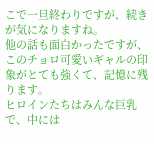こで一旦終わりですが、続きが気になりますね。
他の話も面白かったですが、このチョロ可愛いギャルの印象がとても強くて、記憶に残ります。
ヒロインたちはみんな巨乳で、中には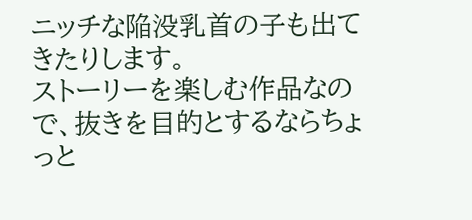ニッチな陥没乳首の子も出てきたりします。
ストーリーを楽しむ作品なので、抜きを目的とするならちょっと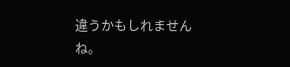違うかもしれませんね。